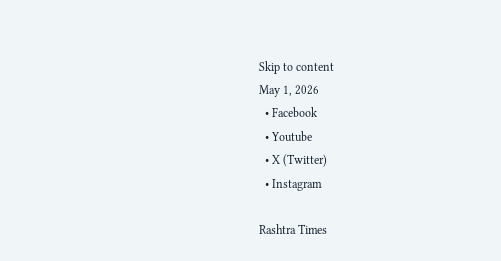Skip to content
May 1, 2026
  • Facebook
  • Youtube
  • X (Twitter)
  • Instagram

Rashtra Times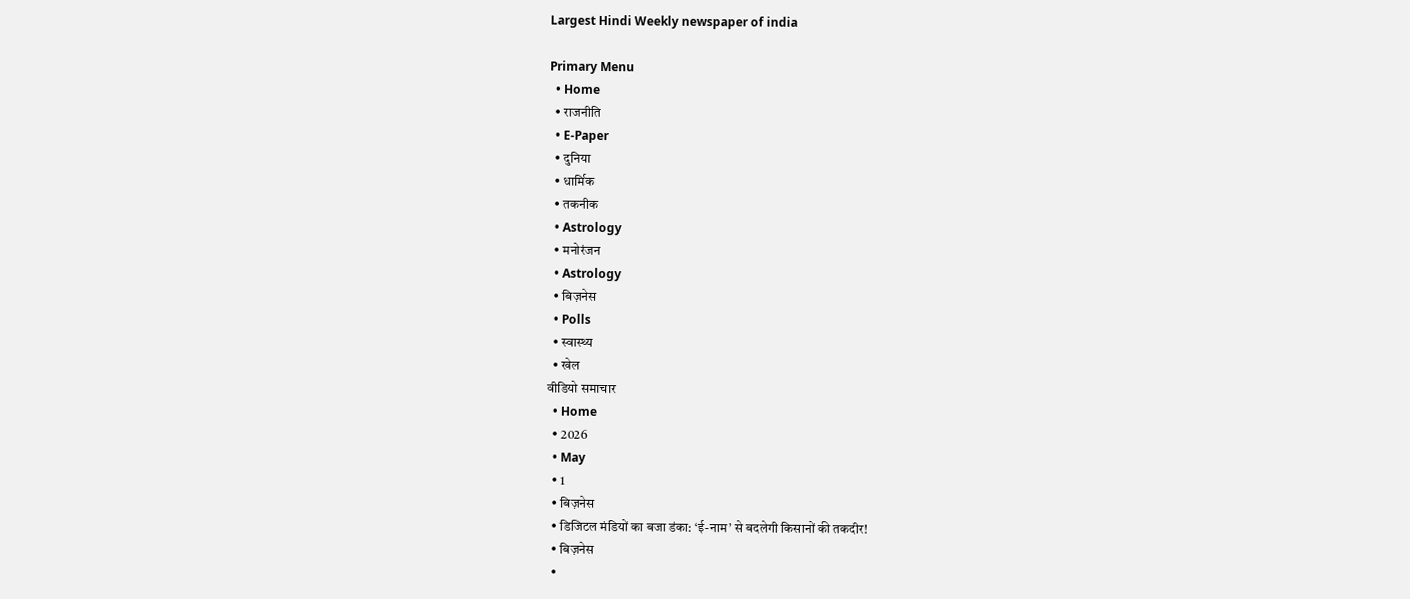Largest Hindi Weekly newspaper of india

Primary Menu
  • Home
  • राजनीति
  • E-Paper
  • दुनिया
  • धार्मिक
  • तकनीक
  • Astrology
  • मनोरंजन
  • Astrology
  • बिज़नेस
  • Polls
  • स्वास्थ्य
  • खेल
वीडियो समाचार
  • Home
  • 2026
  • May
  • 1
  • बिज़नेस
  • डिजिटल मंडियों का बजा डंका: ‘ई-नाम’ से बदलेगी किसानों की तकदीर!
  • बिज़नेस
  •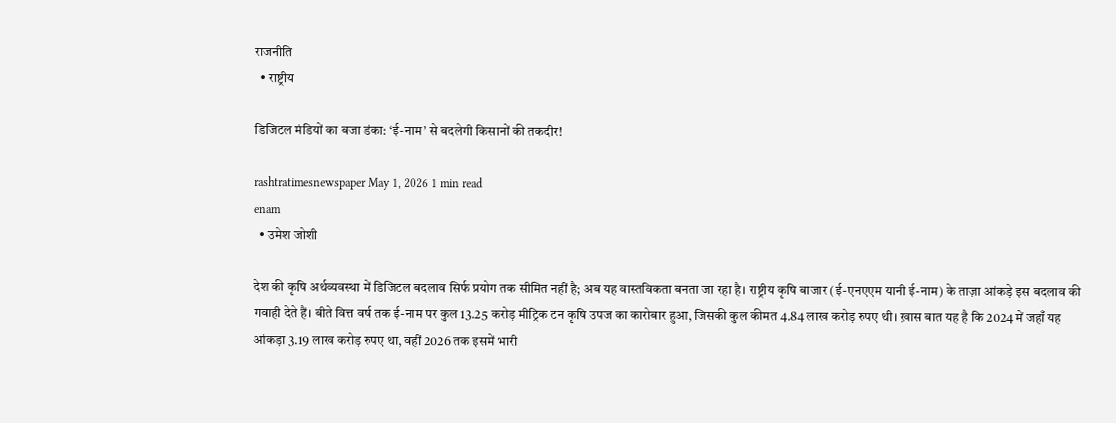राजनीति
  • राष्ट्रीय

डिजिटल मंडियों का बजा डंका: ‘ई-नाम’ से बदलेगी किसानों की तकदीर!

rashtratimesnewspaper May 1, 2026 1 min read
enam
  • उमेश जोशी

देश की कृषि अर्थव्यवस्था में डिजिटल बदलाव सिर्फ प्रयोग तक सीमित नहीं है; अब यह वास्तविकता बनता जा रहा है। राष्ट्रीय कृषि बाजार (ई-एनएएम यानी ई-नाम) के ताज़ा आंकड़े इस बदलाव की गवाही देते हैं। बीते वित्त वर्ष तक ई-नाम पर कुल 13.25 करोड़ मीट्रिक टन कृषि उपज का कारोबार हुआ, जिसकी कुल कीमत 4.84 लाख करोड़ रुपए थी। ख़ास बात यह है कि 2024 में जहाँ यह आंकड़ा 3.19 लाख करोड़ रुपए था, वहीं 2026 तक इसमें भारी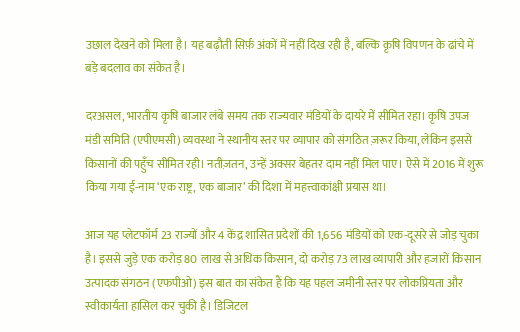उछाल देखने को मिला है। यह बढ़ौती सिर्फ़ अंकों में नहीं दिख रही है, बल्कि कृषि विपणन के ढांचे में बड़े बदलाव का संकेत है।

दरअसल, भारतीय कृषि बाजार लंबे समय तक राज्यवार मंडियों के दायरे में सीमित रहा। कृषि उपज मंडी समिति (एपीएमसी) व्यवस्था ने स्थानीय स्तर पर व्यापार को संगठित ज़रूर किया, लेकिन इससे किसानों की पहुँच सीमित रही। नतीज़तन, उन्हें अक्सर बेहतर दाम नहीं मिल पाए। ऐसे में 2016 में शुरू किया गया ई-नाम ‘एक राष्ट्र, एक बाजार’ की दिशा में महत्त्वाकांक्षी प्रयास था।

आज यह प्लेटफॉर्म 23 राज्यों और 4 केंद्र शासित प्रदेशों की 1,656 मंडियों को एक-दूसरे से जोड़ चुका है। इससे जुड़े एक करोड़ 80 लाख से अधिक किसान, दो करोड़ 73 लाख व्यापारी और हजारों किसान उत्पादक संगठन (एफपीओ) इस बात का संकेत हैं कि यह पहल जमीनी स्तर पर लोकप्रियता और स्वीकार्यता हासिल कर चुकी है। डिजिटल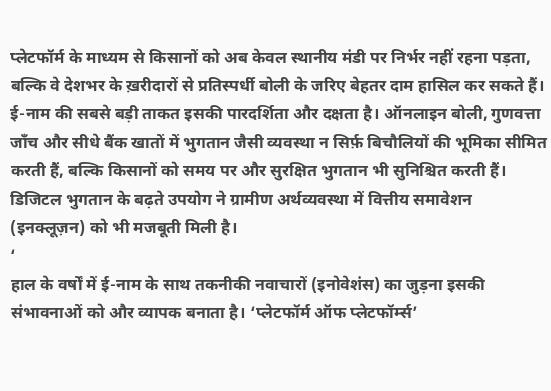प्लेटफॉर्म के माध्यम से किसानों को अब केवल स्थानीय मंडी पर निर्भर नहीं रहना पड़ता, बल्कि वे देशभर के ख़रीदारों से प्रतिस्पर्धी बोली के जरिए बेहतर दाम हासिल कर सकते हैं।
ई-नाम की सबसे बड़ी ताकत इसकी पारदर्शिता और दक्षता है। ऑनलाइन बोली, गुणवत्ता जाँच और सीधे बैंक खातों में भुगतान जैसी व्यवस्था न सिर्फ़ बिचौलियों की भूमिका सीमित करती हैं, बल्कि किसानों को समय पर और सुरक्षित भुगतान भी सुनिश्चित करती हैं। डिजिटल भुगतान के बढ़ते उपयोग ने ग्रामीण अर्थव्यवस्था में वित्तीय समावेशन (इनक्लूज़न) को भी मजबूती मिली है।
‘
हाल के वर्षों में ई-नाम के साथ तकनीकी नवाचारों (इनोवेशंस) का जुड़ना इसकी संभावनाओं को और व्यापक बनाता है। ‘प्लेटफॉर्म ऑफ प्लेटफॉर्म्स’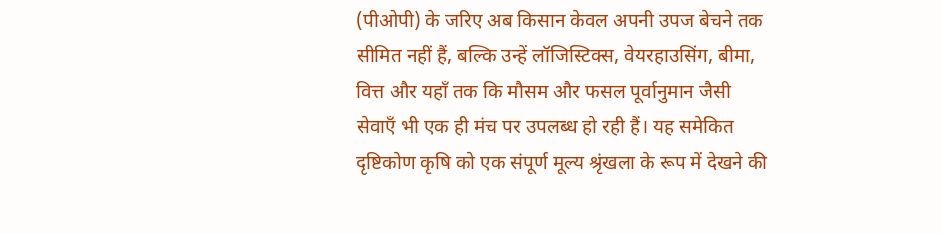(पीओपी) के जरिए अब किसान केवल अपनी उपज बेचने तक सीमित नहीं हैं, बल्कि उन्हें लॉजिस्टिक्स, वेयरहाउसिंग, बीमा, वित्त और यहाँ तक कि मौसम और फसल पूर्वानुमान जैसी सेवाएँ भी एक ही मंच पर उपलब्ध हो रही हैं। यह समेकित दृष्टिकोण कृषि को एक संपूर्ण मूल्य श्रृंखला के रूप में देखने की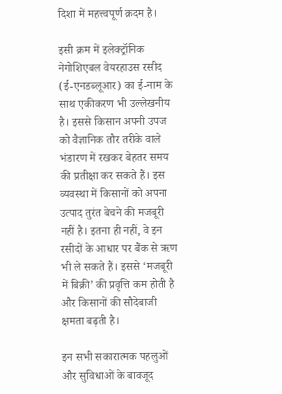दिशा में महत्त्वपूर्ण क़दम है।

इसी क्रम में इलेक्ट्रॉनिक नेगोशिएबल वेयरहाउस रसीद (ई-एनडब्लूआर) का ई-नाम के साथ एकीकरण भी उल्लेखनीय है। इससे किसान अपनी उपज को वैज्ञानिक तौर तरीके वाले भंडारण में रखकर बेहतर समय की प्रतीक्षा कर सकते हैं। इस व्यवस्था में किसानों को अपना उत्पाद तुरंत बेचने की मजबूरी नहीं है। इतना ही नहीं, वे इन रसीदों के आधार पर बैंक से ऋण भी ले सकते हैं। इससे ‘मजबूरी में बिक्री’ की प्रवृत्ति कम होती है और किसानों की सौदेबाजी क्षमता बढ़ती है।

इन सभी सकारात्मक पहलुओं और सुविधाओं के बावजूद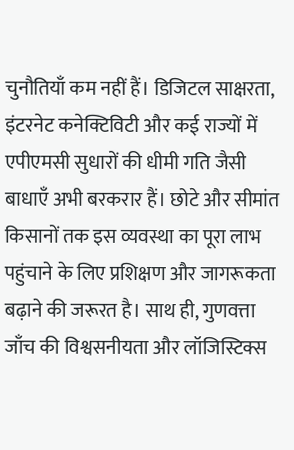चुनौतियाँ कम नहीं हैं। डिजिटल साक्षरता, इंटरनेट कनेक्टिविटी और कई राज्यों में एपीएमसी सुधारों की धीमी गति जैसी बाधाएँ अभी बरकरार हैं। छोटे और सीमांत किसानों तक इस व्यवस्था का पूरा लाभ पहुंचाने के लिए प्रशिक्षण और जागरूकता बढ़ाने की जरूरत है। साथ ही, गुणवत्ता जाँच की विश्वसनीयता और लॉजिस्टिक्स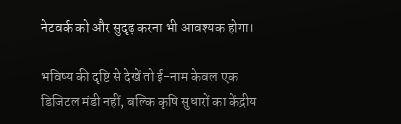नेटवर्क को और सुदृढ़ करना भी आवश्यक होगा।

भविष्य की दृष्टि से देखें तो ई-नाम केवल एक डिजिटल मंडी नहीं, बल्कि कृषि सुधारों का केंद्रीय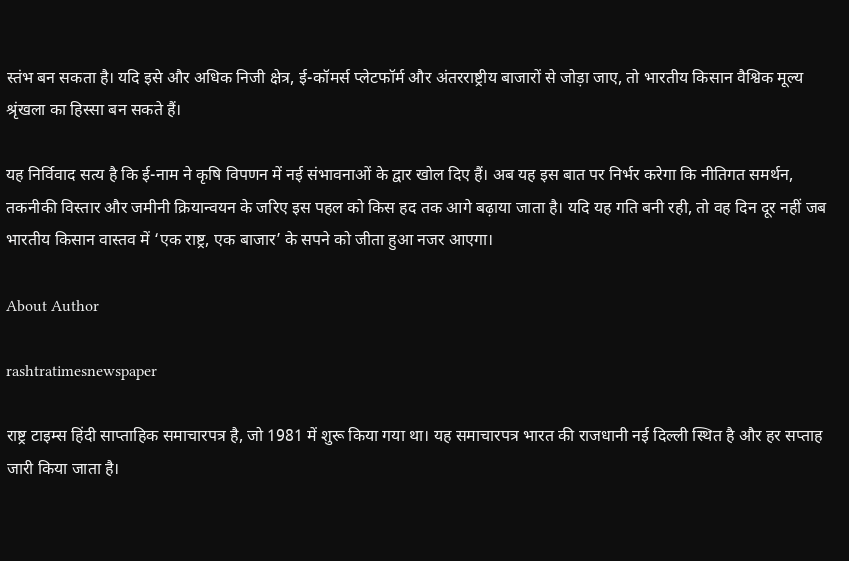स्तंभ बन सकता है। यदि इसे और अधिक निजी क्षेत्र, ई-कॉमर्स प्लेटफॉर्म और अंतरराष्ट्रीय बाजारों से जोड़ा जाए, तो भारतीय किसान वैश्विक मूल्य श्रृंखला का हिस्सा बन सकते हैं।

यह निर्विवाद सत्य है कि ई-नाम ने कृषि विपणन में नई संभावनाओं के द्वार खोल दिए हैं। अब यह इस बात पर निर्भर करेगा कि नीतिगत समर्थन, तकनीकी विस्तार और जमीनी क्रियान्वयन के जरिए इस पहल को किस हद तक आगे बढ़ाया जाता है। यदि यह गति बनी रही, तो वह दिन दूर नहीं जब भारतीय किसान वास्तव में ‘एक राष्ट्र, एक बाजार’ के सपने को जीता हुआ नजर आएगा।

About Author

rashtratimesnewspaper

राष्ट्र टाइम्स हिंदी साप्ताहिक समाचारपत्र है, जो 1981 में शुरू किया गया था। यह समाचारपत्र भारत की राजधानी नई दिल्ली स्थित है और हर सप्ताह जारी किया जाता है।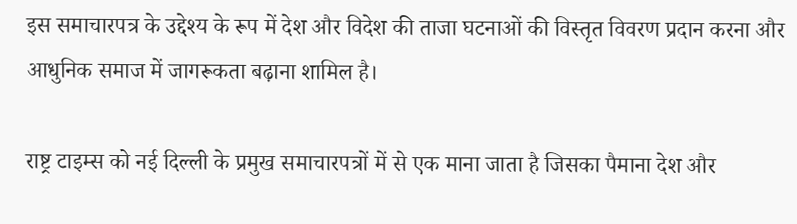इस समाचारपत्र के उद्देश्य के रूप में देश और विदेश की ताजा घटनाओं की विस्तृत विवरण प्रदान करना और आधुनिक समाज में जागरूकता बढ़ाना शामिल है।

राष्ट्र टाइम्स को नई दिल्ली के प्रमुख समाचारपत्रों में से एक माना जाता है जिसका पैमाना देश और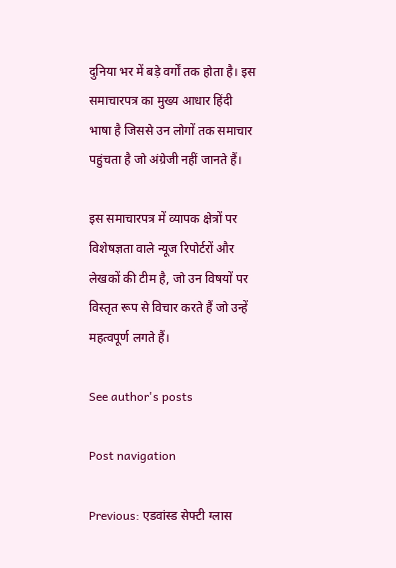दुनिया भर में बड़े वर्गों तक होता है। इस समाचारपत्र का मुख्य आधार हिंदी भाषा है जिससे उन लोगों तक समाचार पहुंचता है जो अंग्रेजी नहीं जानते हैं।

इस समाचारपत्र में व्यापक क्षेत्रों पर विशेषज्ञता वाले न्यूज रिपोर्टरों और लेखकों की टीम है, जो उन विषयों पर विस्तृत रूप से विचार करते हैं जो उन्हें महत्वपूर्ण लगते हैं।

See author's posts

Post navigation

Previous: एडवांस्ड सेफ्टी ग्लास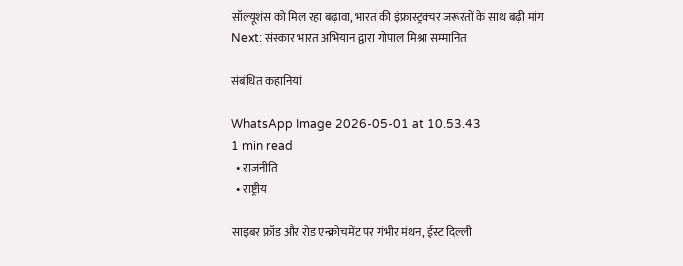सॉल्यूशंस को मिल रहा बढ़ावा, भारत की इंफ्रास्ट्रक्चर जरूरतों के साथ बढ़ी मांग
Next: संस्कार भारत अभियान द्वारा गोपाल मिश्रा सम्मानित

संबंधित कहानियां

WhatsApp Image 2026-05-01 at 10.53.43
1 min read
  • राजनीति
  • राष्ट्रीय

साइबर फ्रॉड और रोड एन्क्रोचमेंट पर गंभीर मंथन, ईस्ट दिल्ली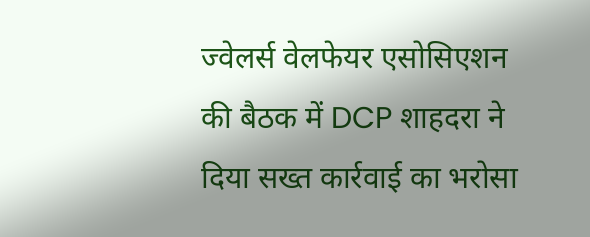ज्वेलर्स वेलफेयर एसोसिएशन की बैठक में DCP शाहदरा ने दिया सख्त कार्रवाई का भरोसा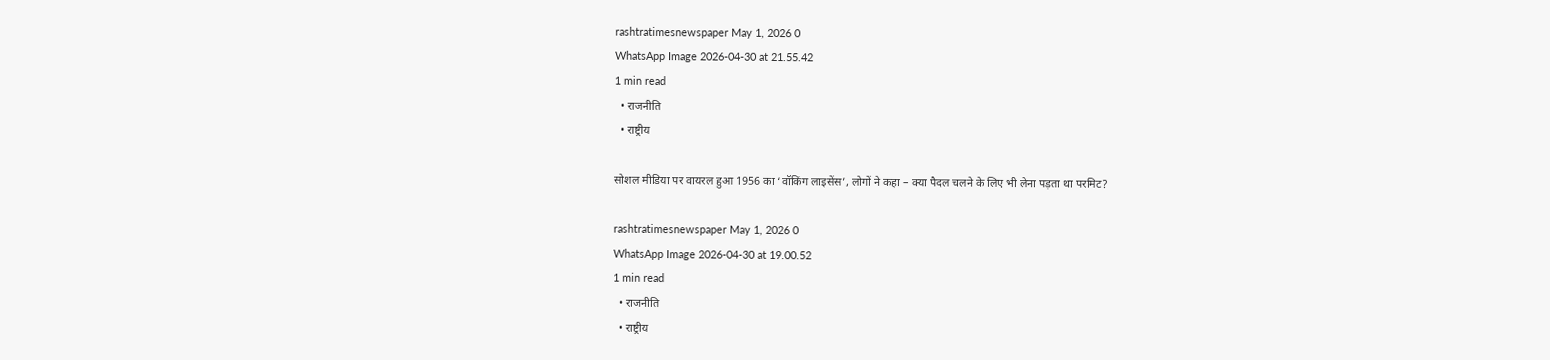rashtratimesnewspaper May 1, 2026 0
WhatsApp Image 2026-04-30 at 21.55.42
1 min read
  • राजनीति
  • राष्ट्रीय

सोशल मीडिया पर वायरल हुआ 1956 का ‘वॉकिंग लाइसेंस’, लोगों ने कहा – क्या पैदल चलने के लिए भी लेना पड़ता था परमिट?

rashtratimesnewspaper May 1, 2026 0
WhatsApp Image 2026-04-30 at 19.00.52
1 min read
  • राजनीति
  • राष्ट्रीय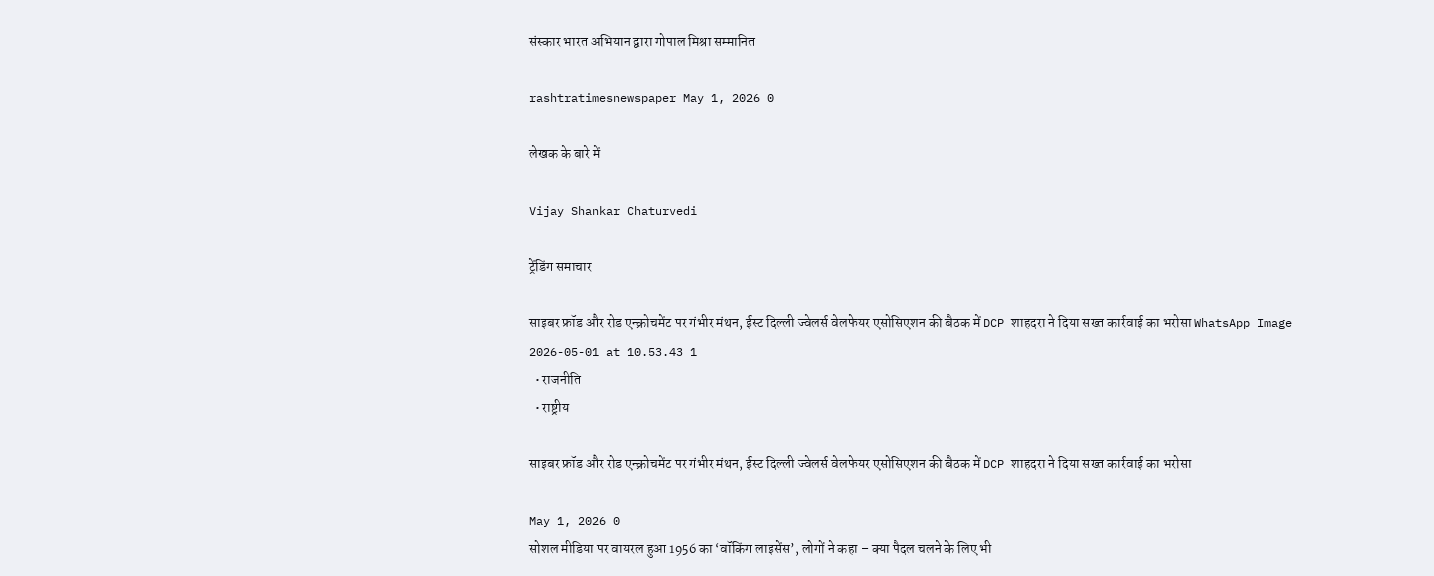संस्कार भारत अभियान द्वारा गोपाल मिश्रा सम्मानित

rashtratimesnewspaper May 1, 2026 0

लेखक के बारे में

Vijay Shankar Chaturvedi

ट्रेंडिंग समाचार

साइबर फ्रॉड और रोड एन्क्रोचमेंट पर गंभीर मंथन, ईस्ट दिल्ली ज्वेलर्स वेलफेयर एसोसिएशन की बैठक में DCP शाहदरा ने दिया सख्त कार्रवाई का भरोसा WhatsApp Image 2026-05-01 at 10.53.43 1
  • राजनीति
  • राष्ट्रीय

साइबर फ्रॉड और रोड एन्क्रोचमेंट पर गंभीर मंथन, ईस्ट दिल्ली ज्वेलर्स वेलफेयर एसोसिएशन की बैठक में DCP शाहदरा ने दिया सख्त कार्रवाई का भरोसा

May 1, 2026 0
सोशल मीडिया पर वायरल हुआ 1956 का ‘वॉकिंग लाइसेंस’, लोगों ने कहा – क्या पैदल चलने के लिए भी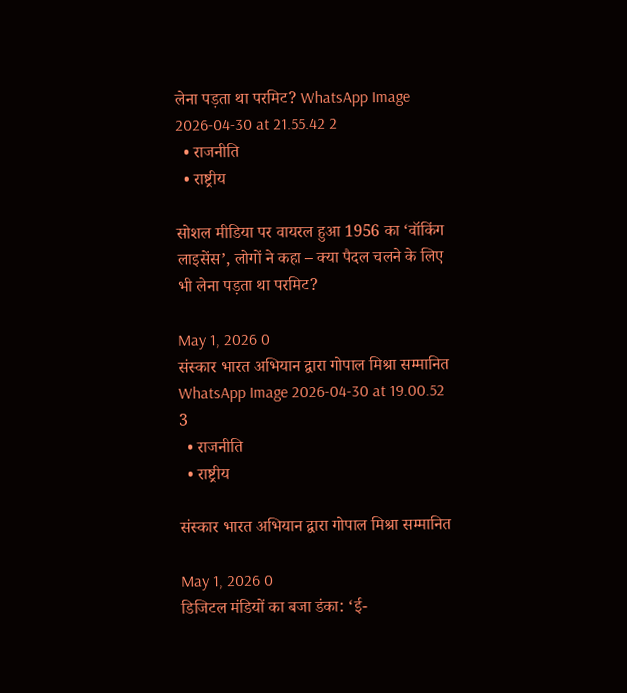लेना पड़ता था परमिट? WhatsApp Image 2026-04-30 at 21.55.42 2
  • राजनीति
  • राष्ट्रीय

सोशल मीडिया पर वायरल हुआ 1956 का ‘वॉकिंग लाइसेंस’, लोगों ने कहा – क्या पैदल चलने के लिए भी लेना पड़ता था परमिट?

May 1, 2026 0
संस्कार भारत अभियान द्वारा गोपाल मिश्रा सम्मानित WhatsApp Image 2026-04-30 at 19.00.52 3
  • राजनीति
  • राष्ट्रीय

संस्कार भारत अभियान द्वारा गोपाल मिश्रा सम्मानित

May 1, 2026 0
डिजिटल मंडियों का बजा डंका: ‘ई-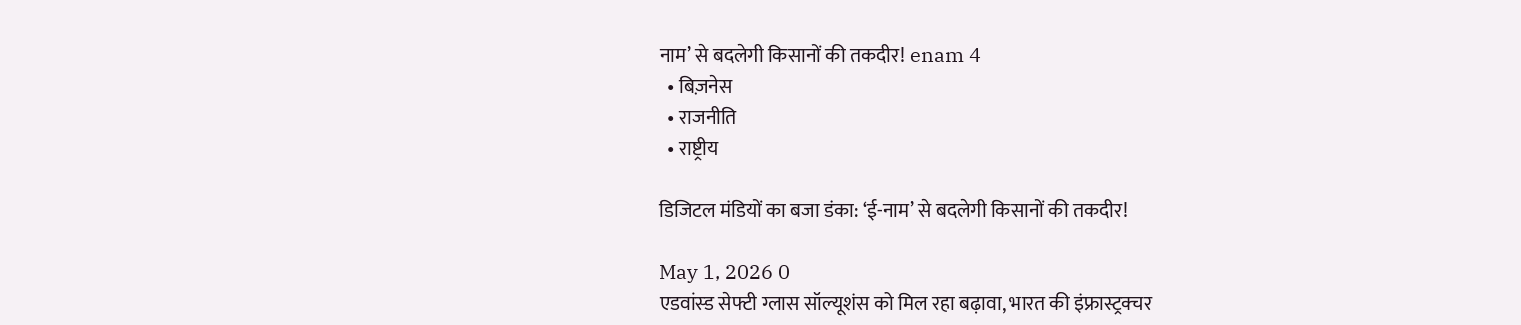नाम’ से बदलेगी किसानों की तकदीर! enam 4
  • बिज़नेस
  • राजनीति
  • राष्ट्रीय

डिजिटल मंडियों का बजा डंका: ‘ई-नाम’ से बदलेगी किसानों की तकदीर!

May 1, 2026 0
एडवांस्ड सेफ्टी ग्लास सॉल्यूशंस को मिल रहा बढ़ावा, भारत की इंफ्रास्ट्रक्चर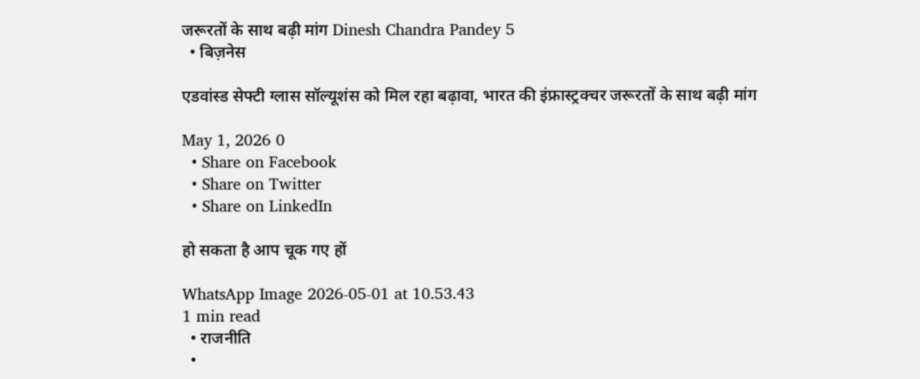जरूरतों के साथ बढ़ी मांग Dinesh Chandra Pandey 5
  • बिज़नेस

एडवांस्ड सेफ्टी ग्लास सॉल्यूशंस को मिल रहा बढ़ावा, भारत की इंफ्रास्ट्रक्चर जरूरतों के साथ बढ़ी मांग

May 1, 2026 0
  • Share on Facebook
  • Share on Twitter
  • Share on LinkedIn

हो सकता है आप चूक गए हों

WhatsApp Image 2026-05-01 at 10.53.43
1 min read
  • राजनीति
  •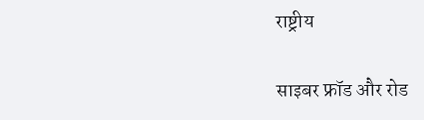राष्ट्रीय

साइबर फ्रॉड और रोड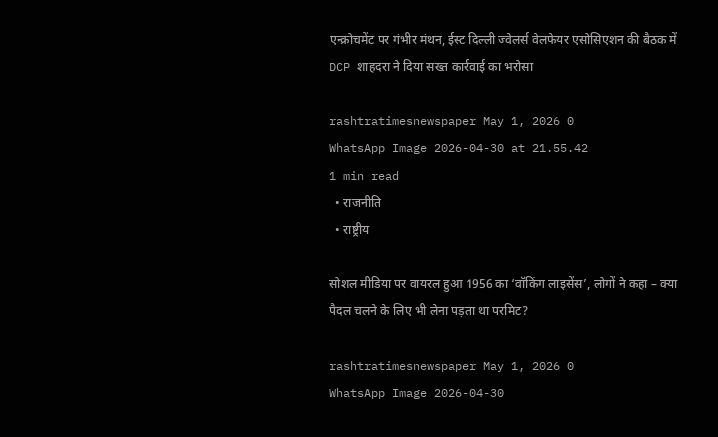एन्क्रोचमेंट पर गंभीर मंथन, ईस्ट दिल्ली ज्वेलर्स वेलफेयर एसोसिएशन की बैठक में DCP शाहदरा ने दिया सख्त कार्रवाई का भरोसा

rashtratimesnewspaper May 1, 2026 0
WhatsApp Image 2026-04-30 at 21.55.42
1 min read
  • राजनीति
  • राष्ट्रीय

सोशल मीडिया पर वायरल हुआ 1956 का ‘वॉकिंग लाइसेंस’, लोगों ने कहा – क्या पैदल चलने के लिए भी लेना पड़ता था परमिट?

rashtratimesnewspaper May 1, 2026 0
WhatsApp Image 2026-04-30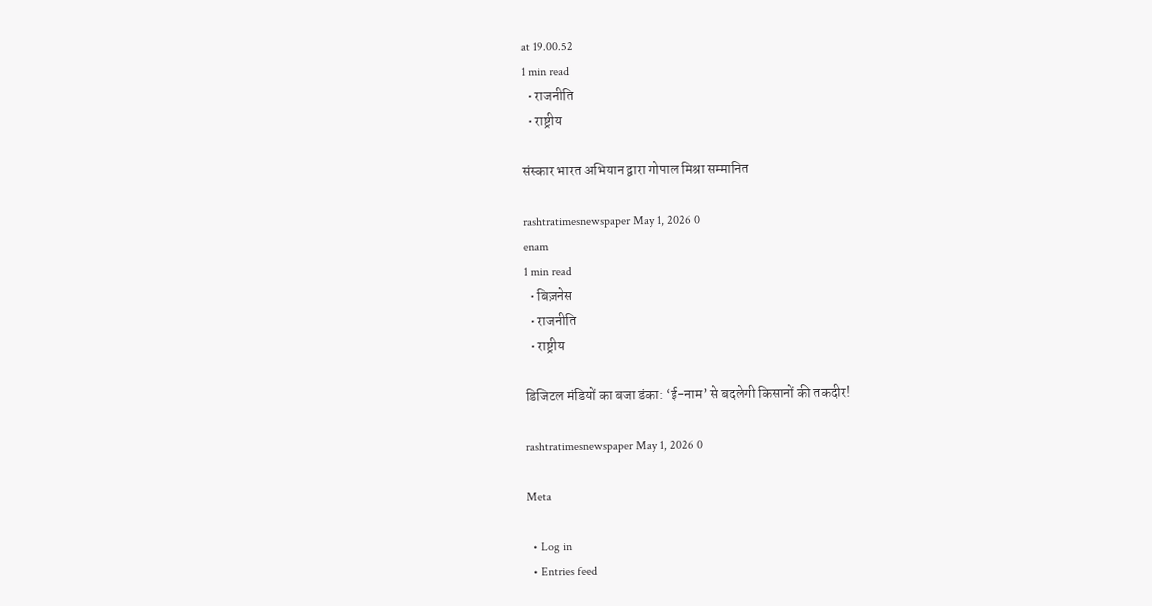at 19.00.52
1 min read
  • राजनीति
  • राष्ट्रीय

संस्कार भारत अभियान द्वारा गोपाल मिश्रा सम्मानित

rashtratimesnewspaper May 1, 2026 0
enam
1 min read
  • बिज़नेस
  • राजनीति
  • राष्ट्रीय

डिजिटल मंडियों का बजा डंका: ‘ई-नाम’ से बदलेगी किसानों की तकदीर!

rashtratimesnewspaper May 1, 2026 0

Meta

  • Log in
  • Entries feed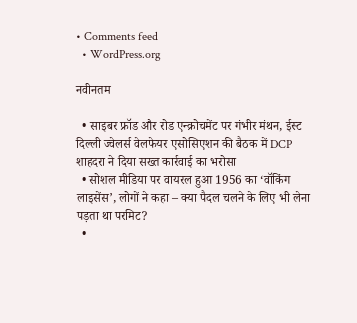• Comments feed
  • WordPress.org

नवीनतम

  • साइबर फ्रॉड और रोड एन्क्रोचमेंट पर गंभीर मंथन, ईस्ट दिल्ली ज्वेलर्स वेलफेयर एसोसिएशन की बैठक में DCP शाहदरा ने दिया सख्त कार्रवाई का भरोसा
  • सोशल मीडिया पर वायरल हुआ 1956 का ‘वॉकिंग लाइसेंस’, लोगों ने कहा – क्या पैदल चलने के लिए भी लेना पड़ता था परमिट?
  •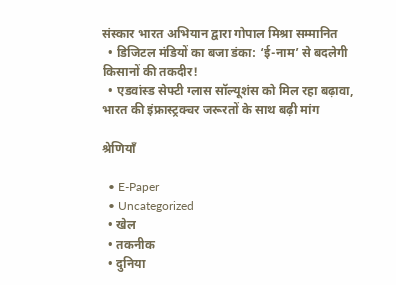संस्कार भारत अभियान द्वारा गोपाल मिश्रा सम्मानित
  • डिजिटल मंडियों का बजा डंका: ‘ई-नाम’ से बदलेगी किसानों की तकदीर!
  • एडवांस्ड सेफ्टी ग्लास सॉल्यूशंस को मिल रहा बढ़ावा, भारत की इंफ्रास्ट्रक्चर जरूरतों के साथ बढ़ी मांग

श्रेणियाँ

  • E-Paper
  • Uncategorized
  • खेल
  • तकनीक
  • दुनिया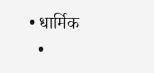• धार्मिक
  •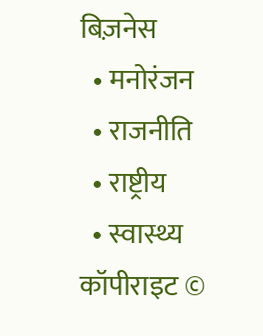बिज़नेस
  • मनोरंजन
  • राजनीति
  • राष्ट्रीय
  • स्वास्थ्य
कॉपीराइट ©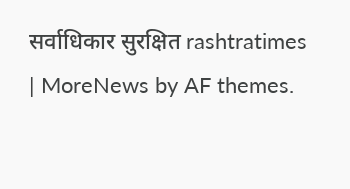सर्वाधिकार सुरक्षित rashtratimes | MoreNews by AF themes.